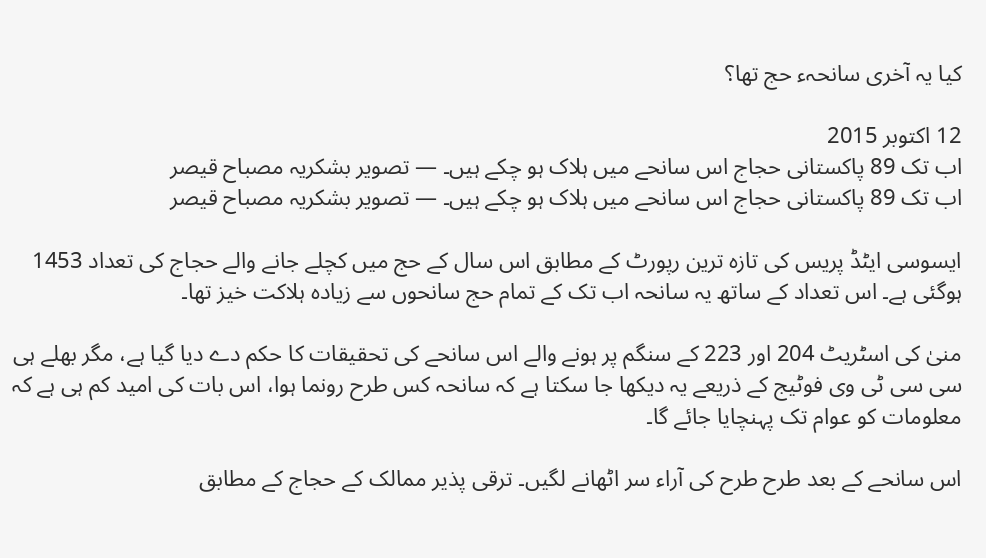کیا یہ آخری سانحہء حج تھا؟

12 اکتوبر 2015
اب تک 89 پاکستانی حجاج اس سانحے میں ہلاک ہو چکے ہیں۔ — تصویر بشکریہ مصباح قیصر
اب تک 89 پاکستانی حجاج اس سانحے میں ہلاک ہو چکے ہیں۔ — تصویر بشکریہ مصباح قیصر

ایسوسی ایٹڈ پریس کی تازہ ترین رپورٹ کے مطابق اس سال کے حج میں کچلے جانے والے حجاج کی تعداد 1453 ہوگئی ہے۔ اس تعداد کے ساتھ یہ سانحہ اب تک کے تمام حج سانحوں سے زیادہ ہلاکت خیز تھا۔

منیٰ کی اسٹریٹ 204 اور 223 کے سنگم پر ہونے والے اس سانحے کی تحقیقات کا حکم دے دیا گیا ہے، مگر بھلے ہی سی سی ٹی وی فوٹیج کے ذریعے یہ دیکھا جا سکتا ہے کہ سانحہ کس طرح رونما ہوا، اس بات کی امید کم ہی ہے کہ معلومات کو عوام تک پہنچایا جائے گا۔

اس سانحے کے بعد طرح طرح کی آراء سر اٹھانے لگیں۔ ترقی پذیر ممالک کے حجاج کے مطابق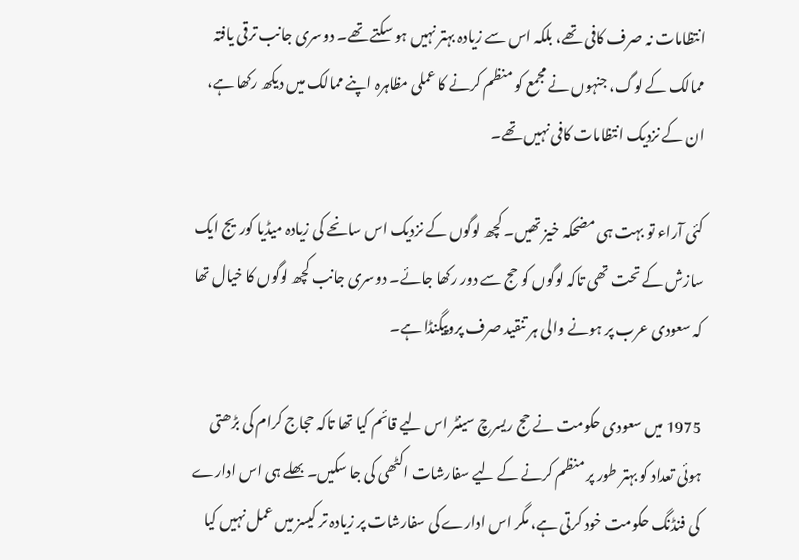انتظامات نہ صرف کافی تھے، بلکہ اس سے زیادہ بہتر نہیں ہو سکتے تھے۔ دوسری جانب ترقی یافتہ ممالک کے لوگ، جنہوں نے مجمع کو منظم کرنے کا عملی مظاہرہ اپنے ممالک میں دیکھ رکھا ہے، ان کے نزدیک انتظامات کافی نہیں تھے۔

کئی آراء تو بہت ہی مضحکہ خیز تھیں۔ کچھ لوگوں کے نزدیک اس سانحے کی زیادہ میڈیا کوریج ایک سازش کے تحت تھی تاکہ لوگوں کو حج سے دور رکھا جائے۔ دوسری جانب کچھ لوگوں کا خیال تھا کہ سعودی عرب پر ہونے والی ہر تنقید صرف پروپیگنڈا ہے۔

1975 میں سعودی حکومت نے حج ریسرچ سینٹر اس لیے قائم کیا تھا تاکہ حجاج کرام کی بڑھتی ہوئی تعداد کو بہتر طور پر منظم کرنے کے لیے سفارشات اکٹھی کی جا سکیں۔ بھلے ہی اس ادارے کی فنڈنگ حکومت خود کرتی ہے، مگر اس ادارے کی سفارشات پر زیادہ تر کیسز میں عمل نہیں کیا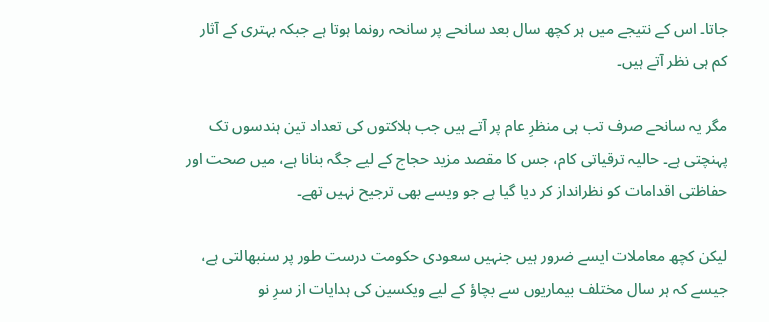جاتا۔ اس کے نتیجے میں ہر کچھ سال بعد سانحے پر سانحہ رونما ہوتا ہے جبکہ بہتری کے آثار کم ہی نظر آتے ہیں۔

مگر یہ سانحے صرف تب ہی منظرِ عام پر آتے ہیں جب ہلاکتوں کی تعداد تین ہندسوں تک پہنچتی ہے۔ حالیہ ترقیاتی کام، جس کا مقصد مزید حجاج کے لیے جگہ بنانا ہے، میں صحت اور حفاظتی اقدامات کو نظرانداز کر دیا گیا ہے جو ویسے بھی ترجیح نہیں تھے۔

لیکن کچھ معاملات ایسے ضرور ہیں جنہیں سعودی حکومت درست طور پر سنبھالتی ہے، جیسے کہ ہر سال مختلف بیماریوں سے بچاؤ کے لیے ویکسین کی ہدایات از سرِ نو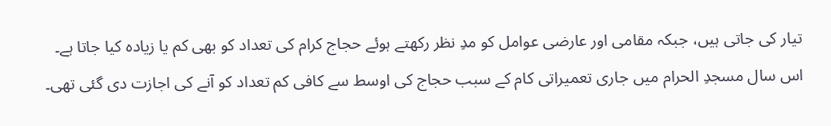تیار کی جاتی ہیں، جبکہ مقامی اور عارضی عوامل کو مدِ نظر رکھتے ہوئے حجاج کرام کی تعداد کو بھی کم یا زیادہ کیا جاتا ہے۔ اس سال مسجدِ الحرام میں جاری تعمیراتی کام کے سبب حجاج کی اوسط سے کافی کم تعداد کو آنے کی اجازت دی گئی تھی۔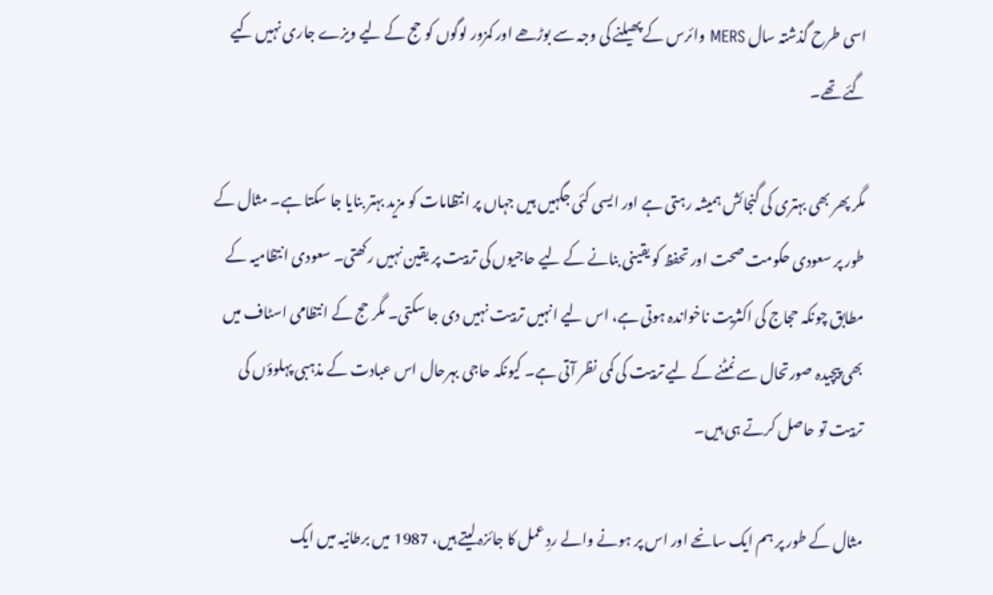اسی طرح گذشتہ سال MERS وائرس کے پھیلنے کی وجہ سے بوڑھے اور کمزور لوگوں کو حج کے لیے ویزے جاری نہیں کیے گئے تھے۔

مگر پھر بھی بہتری کی گنجائش ہمیشہ رہتی ہے اور ایسی کئی جگہیں ہیں جہاں پر انتظامات کو مزید بہتر بنایا جا سکتا ہے۔ مثال کے طور پر سعودی حکومت صحت اور تحفظ کو یقینی بنانے کے لیے حاجیوں کی تربیت پر یقین نہیں رکھتی۔ سعودی انتظامیہ کے مطابق چونکہ حجاج کی اکثریت ناخواندہ ہوتی ہے، اس لیے انہیں تربیت نہیں دی جا سکتی۔ مگر حج کے انتظامی اسٹاف میں بھی پیچیدہ صورتحال سے نمٹنے کے لیے تربیت کی کمی نظر آتی ہے۔ کیونکہ حاجی بہرحال اس عبادت کے مذہبی پہلوؤں کی تربیت تو حاصل کرتے ہی ہیں۔

مثال کے طور پر ہم ایک سانحے اور اس پر ہونے والے ردِ عمل کا جائزہ لیتے ہیں، 1987 میں برطانیہ میں ایک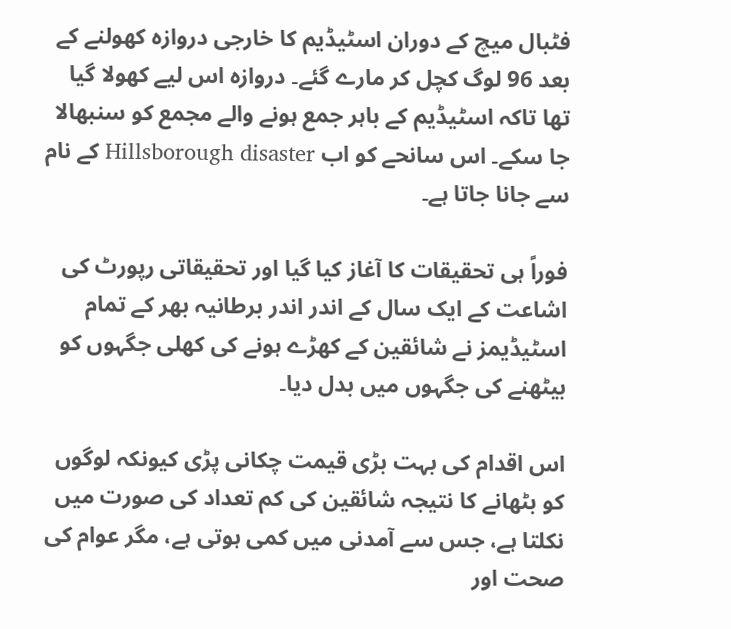فٹبال میچ کے دوران اسٹیڈیم کا خارجی دروازہ کھولنے کے بعد 96 لوگ کچل کر مارے گئے۔ دروازہ اس لیے کھولا گیا تھا تاکہ اسٹیڈیم کے باہر جمع ہونے والے مجمع کو سنبھالا جا سکے۔ اس سانحے کو اب Hillsborough disaster کے نام سے جانا جاتا ہے۔

فوراً ہی تحقیقات کا آغاز کیا گیا اور تحقیقاتی رپورٹ کی اشاعت کے ایک سال کے اندر اندر برطانیہ بھر کے تمام اسٹیڈیمز نے شائقین کے کھڑے ہونے کی کھلی جگہوں کو بیٹھنے کی جگہوں میں بدل دیا۔

اس اقدام کی بہت بڑی قیمت چکانی پڑی کیونکہ لوگوں کو بٹھانے کا نتیجہ شائقین کی کم تعداد کی صورت میں نکلتا ہے، جس سے آمدنی میں کمی ہوتی ہے، مگر عوام کی صحت اور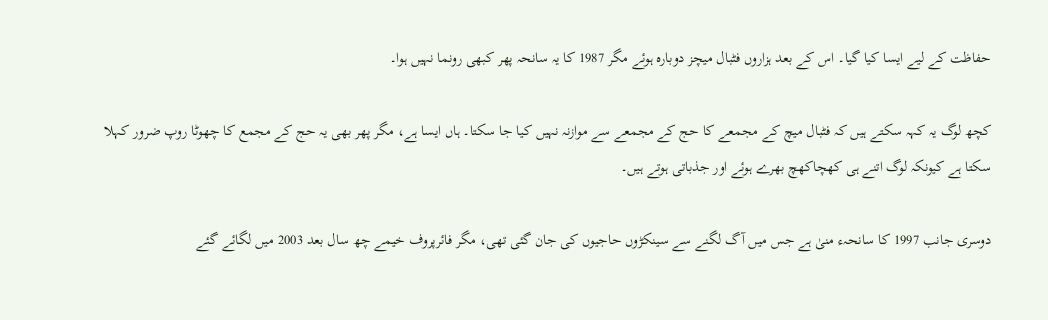حفاظت کے لیے ایسا کیا گیا۔ اس کے بعد ہزاروں فٹبال میچز دوبارہ ہوئے مگر 1987 کا یہ سانحہ پھر کبھی رونما نہیں ہوا۔

کچھ لوگ یہ کہہ سکتے ہیں کہ فٹبال میچ کے مجمعے کا حج کے مجمعے سے موازنہ نہیں کیا جا سکتا۔ ہاں ایسا ہے، مگر پھر بھی یہ حج کے مجمع کا چھوٹا روپ ضرور کہلا سکتا ہے کیونکہ لوگ اتنے ہی کھچاکھچ بھرے ہوئے اور جذباتی ہوتے ہیں۔

دوسری جانب 1997 کا سانحہء منیٰ ہے جس میں آگ لگنے سے سینکڑوں حاجیوں کی جان گئی تھی، مگر فائرپروف خیمے چھ سال بعد 2003 میں لگائے گئے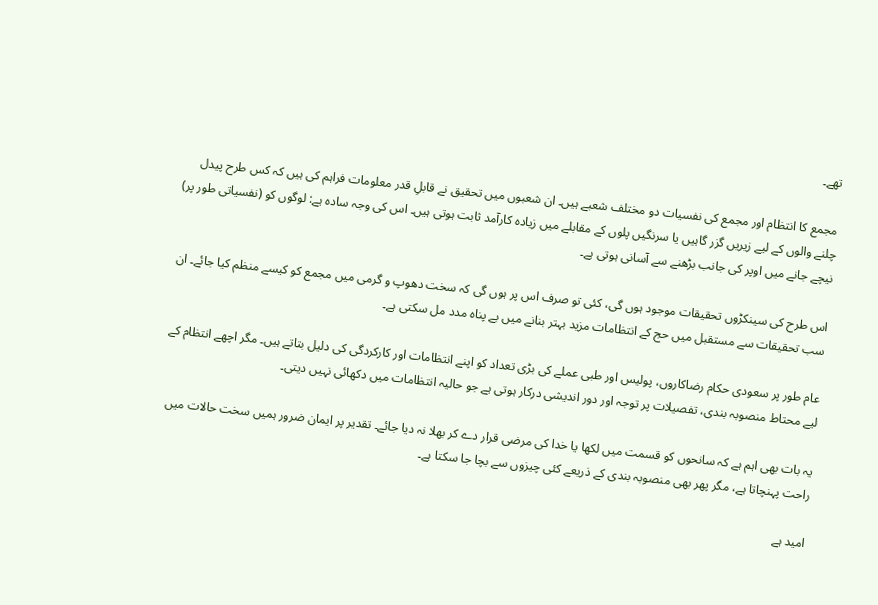تھے۔

مجمع کا انتظام اور مجمع کی نفسیات دو مختلف شعبے ہیں۔ ان شعبوں میں تحقیق نے قابلِ قدر معلومات فراہم کی ہیں کہ کس طرح پیدل چلنے والوں کے لیے زیریں گزر گاہیں یا سرنگیں پلوں کے مقابلے میں زیادہ کارآمد ثابت ہوتی ہیں۔ اس کی وجہ سادہ ہے: لوگوں کو (نفسیاتی طور پر) نیچے جانے میں اوپر کی جانب بڑھنے سے آسانی ہوتی ہے۔

اس طرح کی سینکڑوں تحقیقات موجود ہوں گی، کئی تو صرف اس پر ہوں گی کہ سخت دھوپ و گرمی میں مجمع کو کیسے منظم کیا جائے۔ ان سب تحقیقات سے مستقبل میں حج کے انتظامات مزید بہتر بنانے میں بے پناہ مدد مل سکتی ہے۔

عام طور پر سعودی حکام رضاکاروں، پولیس اور طبی عملے کی بڑی تعداد کو اپنے انتظامات اور کارکردگی کی دلیل بتاتے ہیں۔ مگر اچھے انتظام کے لیے محتاط منصوبہ بندی، تفصیلات پر توجہ اور دور اندیشی درکار ہوتی ہے جو حالیہ انتظامات میں دکھائی نہیں دیتی۔

یہ بات بھی اہم ہے کہ سانحوں کو قسمت میں لکھا یا خدا کی مرضی قرار دے کر بھلا نہ دیا جائے۔ تقدیر پر ایمان ضرور ہمیں سخت حالات میں راحت پہنچاتا ہے، مگر پھر بھی منصوبہ بندی کے ذریعے کئی چیزوں سے بچا جا سکتا ہے۔

امید ہے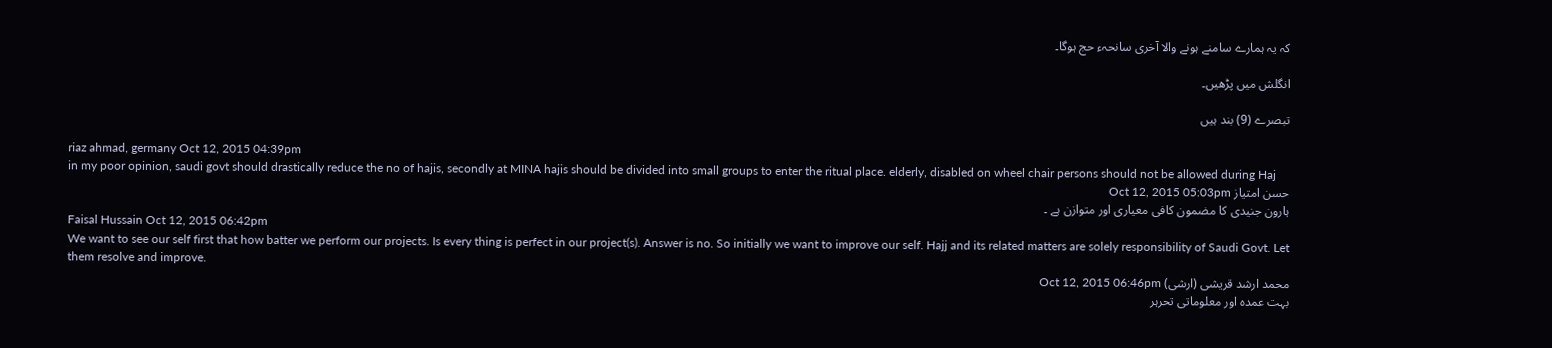کہ یہ ہمارے سامنے ہونے والا آخری سانحہء حج ہوگا۔

انگلش میں پڑھیں۔

تبصرے (9) بند ہیں

riaz ahmad, germany Oct 12, 2015 04:39pm
in my poor opinion, saudi govt should drastically reduce the no of hajis, secondly at MINA hajis should be divided into small groups to enter the ritual place. elderly, disabled on wheel chair persons should not be allowed during Haj
حسن امتیاز Oct 12, 2015 05:03pm
ہارون جنیدی کا مضمون کافی معیاری اور متوازن ہے ۔
Faisal Hussain Oct 12, 2015 06:42pm
We want to see our self first that how batter we perform our projects. Is every thing is perfect in our project(s). Answer is no. So initially we want to improve our self. Hajj and its related matters are solely responsibility of Saudi Govt. Let them resolve and improve.
محمد ارشد قریشی (ارشی) Oct 12, 2015 06:46pm
بہت عمدہ اور معلوماتی تحرہر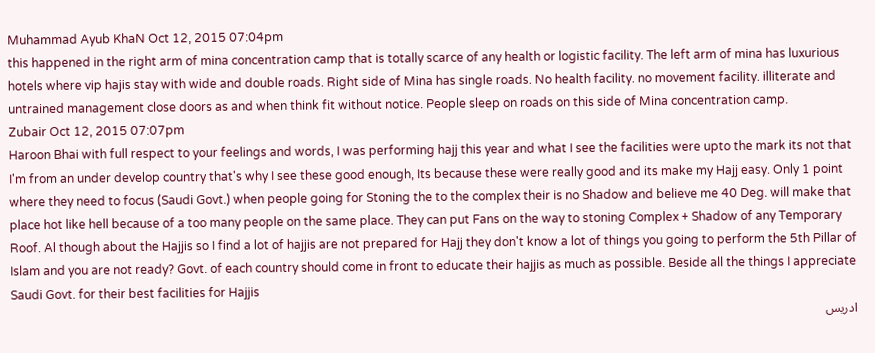Muhammad Ayub KhaN Oct 12, 2015 07:04pm
this happened in the right arm of mina concentration camp that is totally scarce of any health or logistic facility. The left arm of mina has luxurious hotels where vip hajis stay with wide and double roads. Right side of Mina has single roads. No health facility. no movement facility. illiterate and untrained management close doors as and when think fit without notice. People sleep on roads on this side of Mina concentration camp.
Zubair Oct 12, 2015 07:07pm
Haroon Bhai with full respect to your feelings and words, I was performing hajj this year and what I see the facilities were upto the mark its not that I'm from an under develop country that's why I see these good enough, Its because these were really good and its make my Hajj easy. Only 1 point where they need to focus (Saudi Govt.) when people going for Stoning the to the complex their is no Shadow and believe me 40 Deg. will make that place hot like hell because of a too many people on the same place. They can put Fans on the way to stoning Complex + Shadow of any Temporary Roof. Al though about the Hajjis so I find a lot of hajjis are not prepared for Hajj they don't know a lot of things you going to perform the 5th Pillar of Islam and you are not ready? Govt. of each country should come in front to educate their hajjis as much as possible. Beside all the things I appreciate Saudi Govt. for their best facilities for Hajjis
ادریس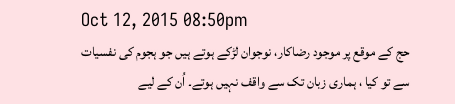Oct 12, 2015 08:50pm
حج کے موقع پر موجود رضاکار، نوجوان لڑکے ہوتے ہیں جو ہجوم کی نفسیات سے تو کیا ، ہماری زبان تک سے واقف نہیں ہوتے۔ اُن کے لیے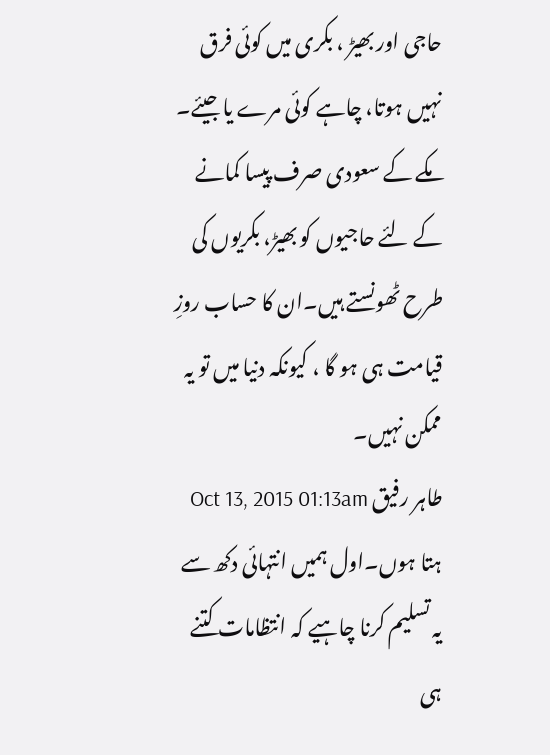حاجی اور بھیڑ ، بکری میں کوئی فرق نہیں ہوتا، چاہے کوئی مرے یا جیئے۔ مکے کے سعودی صرف پیسا کمانے کے لئے حاجیوں کو بھیڑ، بکریوں کی طرح ٹھونستے ہیں۔ان کا حساب روزِ قیامت ہی ہو گا ، کیونکہ دنیا میں تو یہ ممکن نہیں۔
طاہر رفیق Oct 13, 2015 01:13am
ہتا ہوں۔اول ہمیں انتہائی دکھ سے یہ تسلیم کرنا چاہیے کہ انتظامات کتنے ہی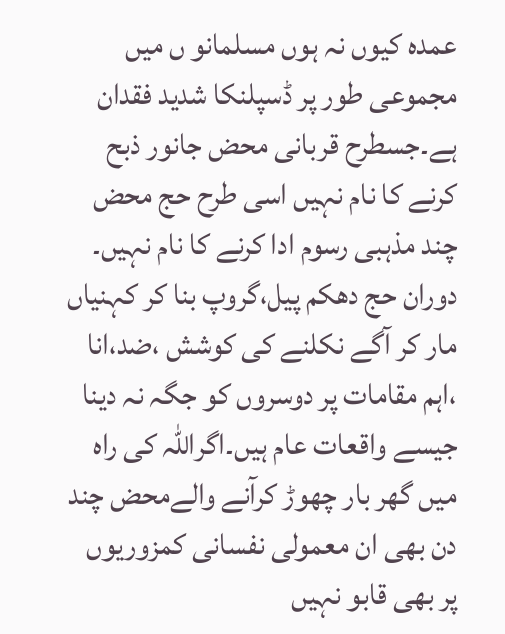عمدہ کیوں نہ ہوں مسلمانو ں میں مجموعی طور پر ڈسپلنکا شدید فقدان ہے۔جسطرح قربانی محض جانور ذبح کرنے کا نام نہیں اسی طرح حج محض چند مذہبی رسوم ادا کرنے کا نام نہیں۔ دوران حج دھکم پیل،گروپ بنا کر کہنیاں مار کر آگے نکلنے کی کوشش ،ضد،انا ،اہم مقامات پر دوسروں کو جگہ نہ دینا جیسے واقعات عام ہیں۔اگراللہ کی راہ میں گھر بار چھوڑ کرآنے والےمحض چند دن بھی ان معمولی نفسانی کمزوریوں پر بھی قابو نہیں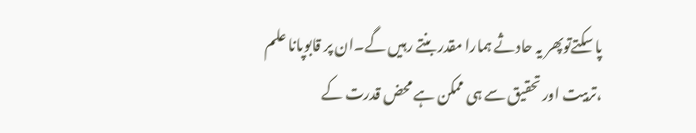پا سکتےتوپھر یہ حادثے ہمارا مقدر بنتے رہیں گے۔ان پر قابوپانا علم ،تربیت اور تحقیق سے ہی ممکن ہے محض قدرت کے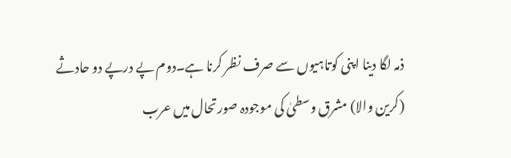ذمہ لگا دینا اپنی کوتاہیوں سے صرف نظر کرنا ہے۔دوم پے درپے دو حادثے (کرین والا) مشرق وسطیٰ کی موجودہ صورتحال میں عرب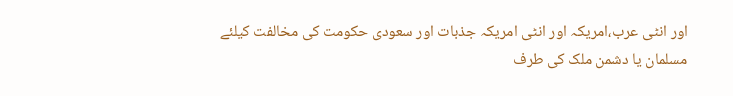اور انٹی عرب،امریکہ اور انٹی امریکہ جذبات اور سعودی حکومت کی مخالفت کیلئے مسلمان یا دشمن ملک کی طرف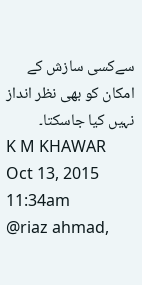سےکسی سازش کے امکان کو بھی نظر انداز نہیں کیا جاسکتا۔
K M KHAWAR Oct 13, 2015 11:34am
@riaz ahmad,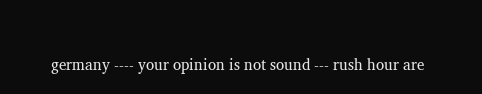germany ---- your opinion is not sound --- rush hour are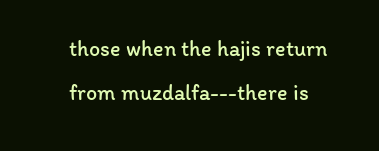those when the hajis return from muzdalfa---there is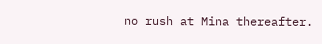no rush at Mina thereafter.